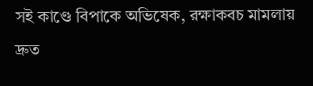সই কাণ্ডে বিপাকে অভিষেক, রক্ষাকবচ মামলায় দ্রুত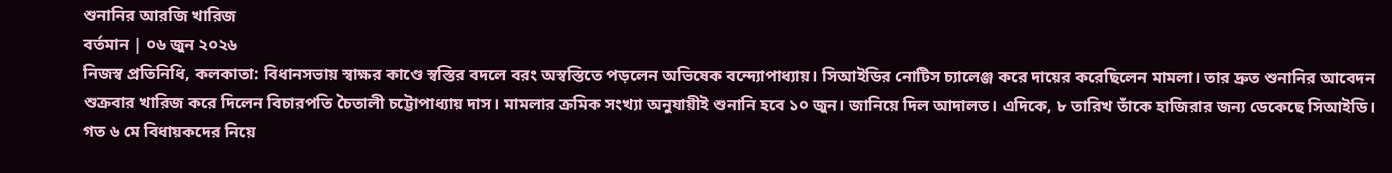শুনানির আরজি খারিজ
বর্তমান | ০৬ জুন ২০২৬
নিজস্ব প্রতিনিধি, কলকাতা: বিধানসভায় স্বাক্ষর কাণ্ডে স্বস্তির বদলে বরং অস্বস্তিতে পড়লেন অভিষেক বন্দ্যোপাধ্যায়। সিআইডির নোটিস চ্যালেঞ্জ করে দায়ের করেছিলেন মামলা। তার দ্রুত শুনানির আবেদন শুক্রবার খারিজ করে দিলেন বিচারপতি চৈতালী চট্টোপাধ্যায় দাস। মামলার ক্রমিক সংখ্যা অনুযায়ীই শুনানি হবে ১০ জুন। জানিয়ে দিল আদালত। এদিকে, ৮ তারিখ তাঁকে হাজিরার জন্য ডেকেছে সিআইডি।
গত ৬ মে বিধায়কদের নিয়ে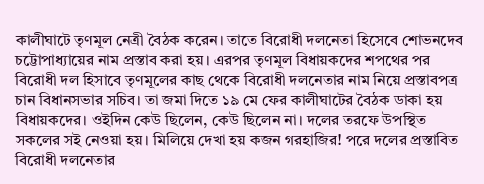কালীঘাটে তৃণমূল নেত্রী বৈঠক করেন। তাতে বিরোধী দলনেতা হিসেবে শোভনদেব চট্টোপাধ্যায়ের নাম প্রস্তাব করা হয়। এরপর তৃণমূল বিধায়কদের শপথের পর বিরোধী দল হিসাবে তৃণমূলের কাছ থেকে বিরোধী দলনেতার নাম নিয়ে প্রস্তাবপত্র চান বিধানসভার সচিব। তা জমা দিতে ১৯ মে ফের কালীঘাটের বৈঠক ডাকা হয় বিধায়কদের। ওইদিন কেউ ছিলেন, কেউ ছিলেন না। দলের তরফে উপস্থিত সকলের সই নেওয়া হয়। মিলিয়ে দেখা হয় কজন গরহাজির! পরে দলের প্রস্তাবিত বিরোধী দলনেতার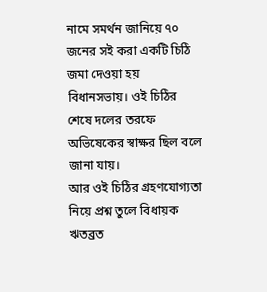নামে সমর্থন জানিয়ে ৭০ জনের সই করা একটি চিঠি জমা দেওয়া হয় বিধানসভায়। ওই চিঠির শেষে দলের তরফে অভিষেকের স্বাক্ষর ছিল বলে জানা যায়।
আর ওই চিঠির গ্রহণযোগ্যতা নিয়ে প্রশ্ন তুলে বিধায়ক ঋতব্রত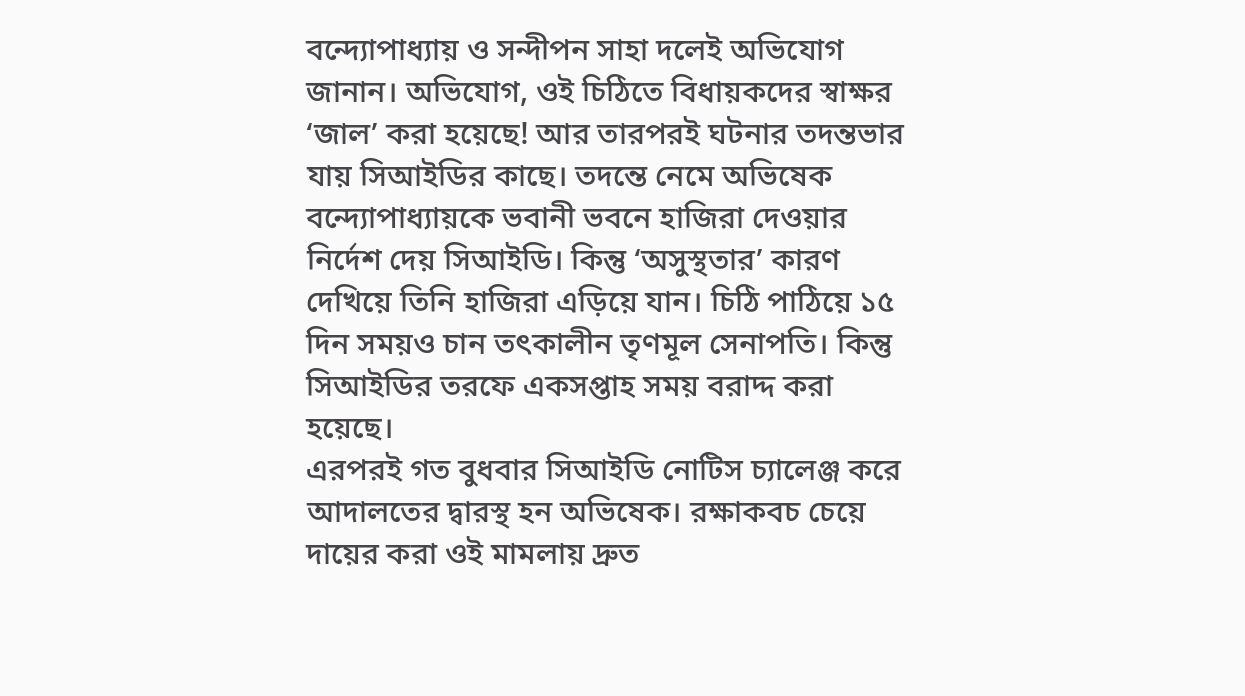বন্দ্যোপাধ্যায় ও সন্দীপন সাহা দলেই অভিযোগ জানান। অভিযোগ, ওই চিঠিতে বিধায়কদের স্বাক্ষর ‘জাল’ করা হয়েছে! আর তারপরই ঘটনার তদন্তভার যায় সিআইডির কাছে। তদন্তে নেমে অভিষেক বন্দ্যোপাধ্যায়কে ভবানী ভবনে হাজিরা দেওয়ার নির্দেশ দেয় সিআইডি। কিন্তু ‘অসুস্থতার’ কারণ দেখিয়ে তিনি হাজিরা এড়িয়ে যান। চিঠি পাঠিয়ে ১৫ দিন সময়ও চান তৎকালীন তৃণমূল সেনাপতি। কিন্তু সিআইডির তরফে একসপ্তাহ সময় বরাদ্দ করা হয়েছে।
এরপরই গত বুধবার সিআইডি নোটিস চ্যালেঞ্জ করে আদালতের দ্বারস্থ হন অভিষেক। রক্ষাকবচ চেয়ে দায়ের করা ওই মামলায় দ্রুত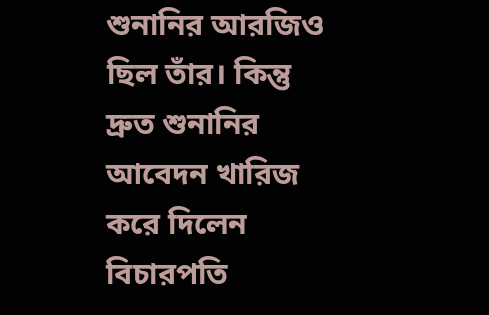শুনানির আরজিও ছিল তাঁর। কিন্তু দ্রুত শুনানির আবেদন খারিজ করে দিলেন বিচারপতি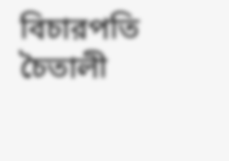বিচারপতি চৈতালী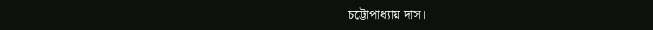চট্টোপাধ্যায় দাস।